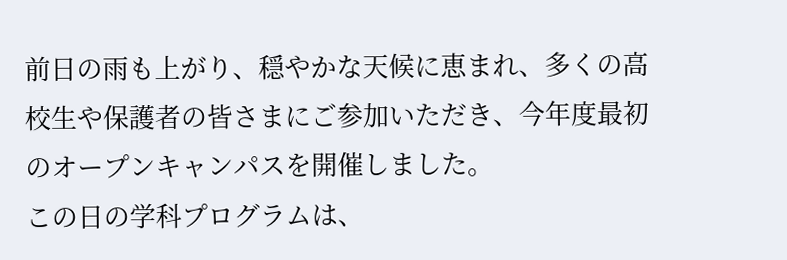前日の雨も上がり、穏やかな天候に恵まれ、多くの高校生や保護者の皆さまにご参加いただき、今年度最初のオープンキャンパスを開催しました。
この日の学科プログラムは、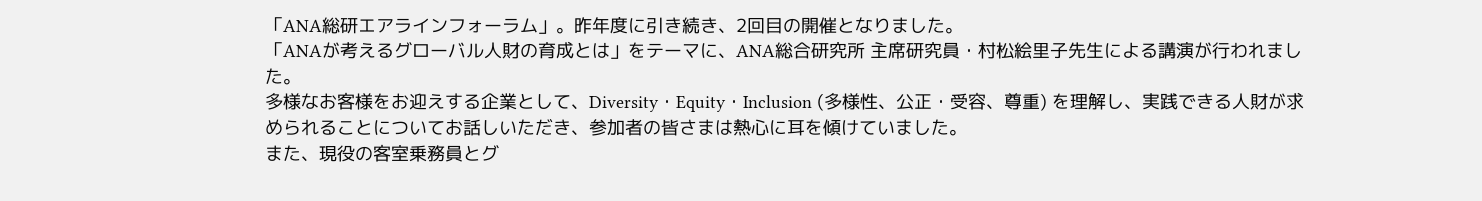「ANA総研エアラインフォーラム」。昨年度に引き続き、2回目の開催となりました。
「ANAが考えるグローバル人財の育成とは」をテーマに、ANA総合研究所 主席研究員・村松絵里子先生による講演が行われました。
多様なお客様をお迎えする企業として、Diversity・Equity・Inclusion (多様性、公正・受容、尊重) を理解し、実践できる人財が求められることについてお話しいただき、参加者の皆さまは熱心に耳を傾けていました。
また、現役の客室乗務員とグ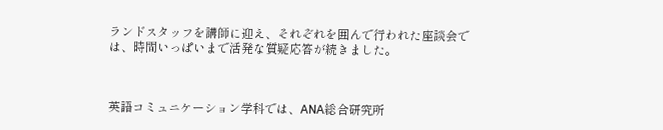ランドスタッフを講師に迎え、それぞれを囲んで行われた座談会では、時間いっぱいまで活発な質疑応答が続きました。



英語コミュニケーション学科では、ANA総合研究所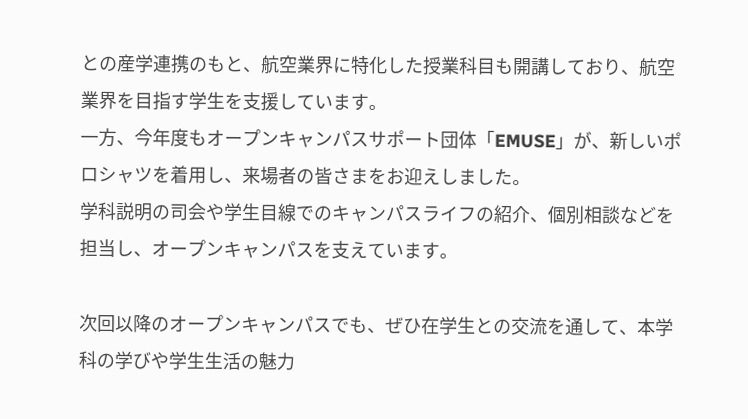との産学連携のもと、航空業界に特化した授業科目も開講しており、航空業界を目指す学生を支援しています。
一方、今年度もオープンキャンパスサポート団体「EMUSE」が、新しいポロシャツを着用し、来場者の皆さまをお迎えしました。
学科説明の司会や学生目線でのキャンパスライフの紹介、個別相談などを担当し、オープンキャンパスを支えています。

次回以降のオープンキャンパスでも、ぜひ在学生との交流を通して、本学科の学びや学生生活の魅力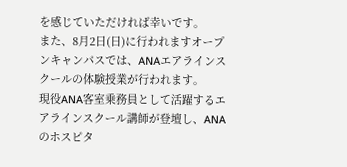を感じていただければ幸いです。
また、8月2日(日)に行われますオープンキャンパスでは、ANAエアラインスクールの体験授業が行われます。
現役ANA客室乗務員として活躍するエアラインスクール講師が登壇し、ANAのホスピタ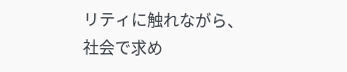リティに触れながら、社会で求め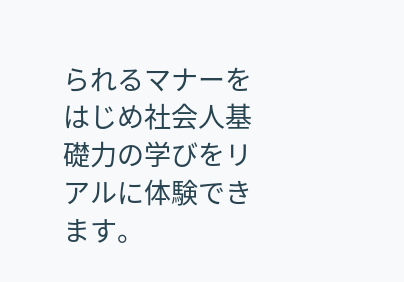られるマナーをはじめ社会人基礎力の学びをリアルに体験できます。